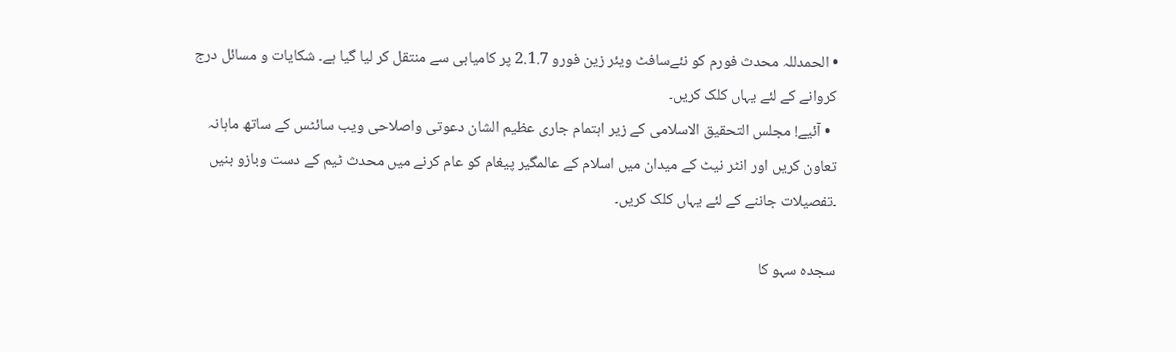• الحمدللہ محدث فورم کو نئےسافٹ ویئر زین فورو 2.1.7 پر کامیابی سے منتقل کر لیا گیا ہے۔ شکایات و مسائل درج کروانے کے لئے یہاں کلک کریں۔
  • آئیے! مجلس التحقیق الاسلامی کے زیر اہتمام جاری عظیم الشان دعوتی واصلاحی ویب سائٹس کے ساتھ ماہانہ تعاون کریں اور انٹر نیٹ کے میدان میں اسلام کے عالمگیر پیغام کو عام کرنے میں محدث ٹیم کے دست وبازو بنیں ۔تفصیلات جاننے کے لئے یہاں کلک کریں۔

سجدہ سہو کا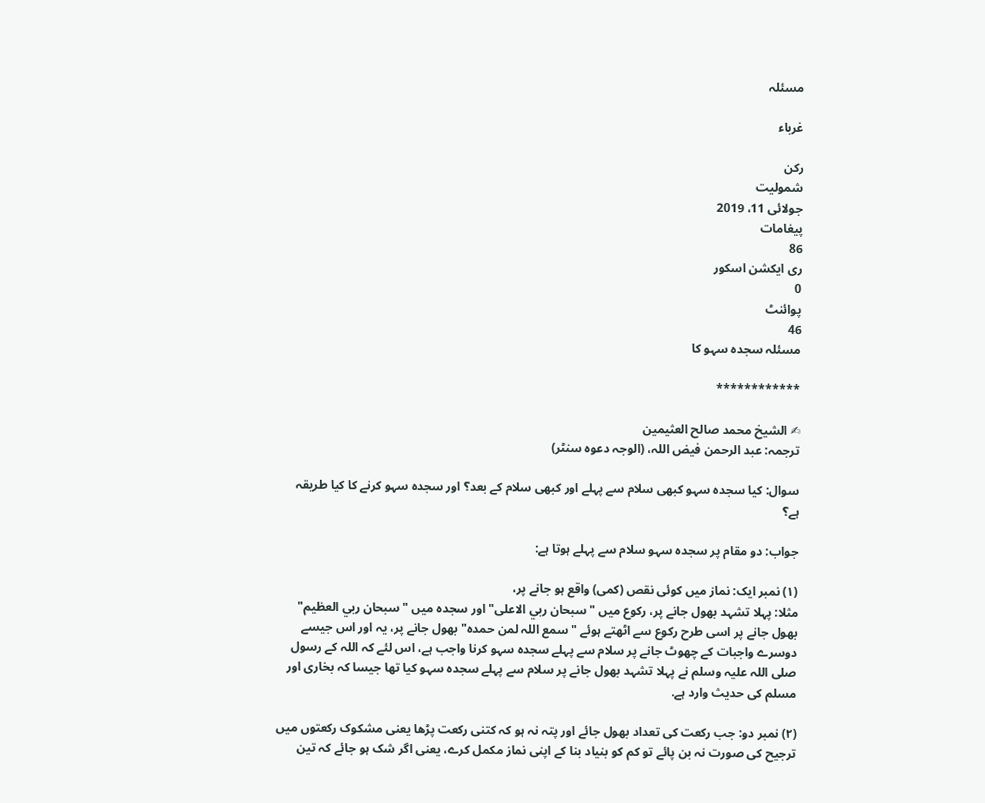مسئلہ

غرباء

رکن
شمولیت
جولائی 11، 2019
پیغامات
86
ری ایکشن اسکور
0
پوائنٹ
46
مسئلہ سجدہ سہو کا

************

✍ الشيخ محمد صالح العثيمين
ترجمہ: عبد الرحمن فیض اللہ، (الوجہ دعوہ سنٹر)

سوال: کیا سجدہ سہو کبھی سلام سے پہلے اور کبھی سلام کے بعد؟ اور سجدہ سہو کرنے کا کیا طریقہ ہے؟

جواب: دو مقام پر سجدہ سہو سلام سے پہلے ہوتا ہے:

(۱) نمبر ایک: نماز میں کوئی نقص (کمی) واقع ہو جانے پر،
مثلا: پہلا تشہد بھول جانے پر، رکوع میں "سبحان ربي الاعلی" اور سجدہ میں "سبحان ربي العظیم" بھول جانے پر اسی طرح رکوع سے اٹھتے ہوئے "سمع اللہ لمن حمدہ" بھول جانے پر، یہ اور اس جیسے دوسرے واجبات کے چھوٹ جانے پر سلام سے پہلے سجدہ سہو کرنا واجب ہے، اس لئے کہ اللہ کے رسول صلی اللہ علیہ وسلم نے پہلا تشہد بھول جانے پر سلام سے پہلے سجدہ سہو کیا تھا جیسا کہ بخاری اور مسلم کی حدیث وارد ہے.

(۲) نمبر دو: جب رکعت کی تعداد بھول جائے اور پتہ نہ ہو کہ کتنی رکعت پڑھا یعنی مشکوک رکعتوں میں ترجیح کی صورت نہ بن پائے تو کم کو بنیاد بنا کے اپنی نماز مکمل کرے، یعنی اگر شک ہو جائے کہ تین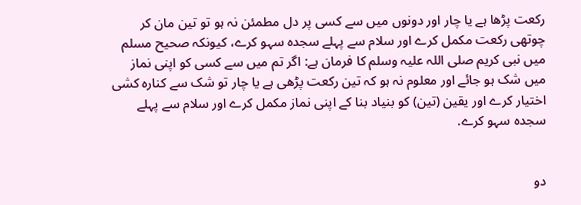رکعت پڑھا ہے یا چار اور دونوں میں سے کسی پر دل مطمئن نہ ہو تو تین مان کر چوتھی رکعت مکمل کرے اور سلام سے پہلے سجدہ سہو کرے، کیونکہ صحیح مسلم میں نبی کریم صلی اللہ علیہ وسلم کا فرمان ہے: اگر تم میں سے کسی کو اپنی نماز میں شک ہو جائے اور معلوم نہ ہو کہ تین رکعت پڑھی ہے یا چار تو شک سے کنارہ کشی اختیار کرے اور یقین (تین) کو بنیاد بنا کے اپنی نماز مکمل کرے اور سلام سے پہلے سجدہ سہو کرے.


دو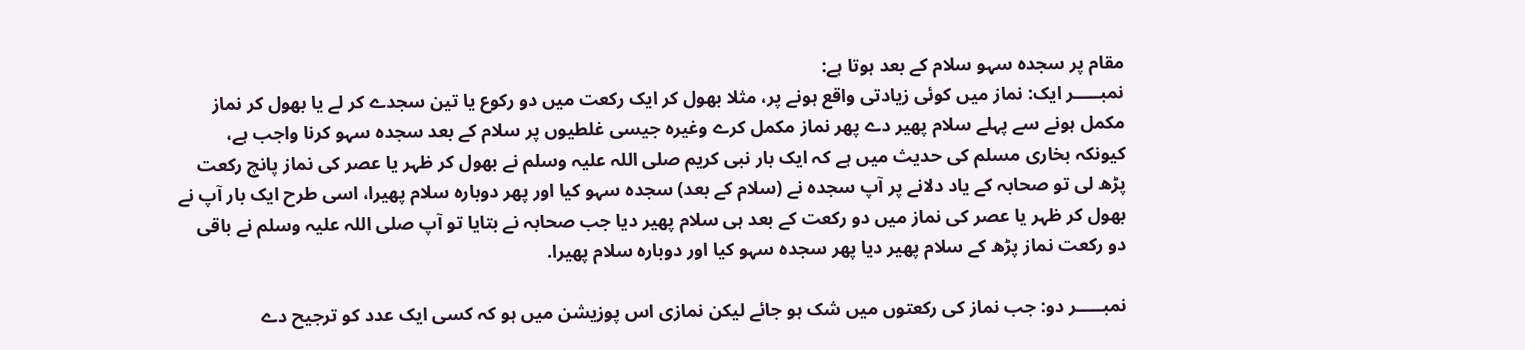مقام پر سجدہ سہو سلام کے بعد ہوتا ہے:
نمبـــــر ایک: نماز میں کوئی زیادتی واقع ہونے پر، مثلا بھول کر ایک رکعت میں دو رکوع یا تین سجدے کر لے یا بھول کر نماز مکمل ہونے سے پہلے سلام پھیر دے پھر نماز مکمل کرے وغیرہ جیسی غلطیوں پر سلام کے بعد سجدہ سہو کرنا واجب ہے، کیونکہ بخاری مسلم کی حدیث میں ہے کہ ایک بار نبی کریم صلی اللہ علیہ وسلم نے بھول کر ظہر یا عصر کی نماز پانچ رکعت پڑھ لی تو صحابہ کے یاد دلانے پر آپ سجدہ نے (سلام کے بعد) سجدہ سہو کیا اور پھر دوبارہ سلام پھیرا، اسی طرح ایک بار آپ نے بھول کر ظہر یا عصر کی نماز میں دو رکعت کے بعد ہی سلام پھیر دیا جب صحابہ نے بتایا تو آپ صلی اللہ علیہ وسلم نے باقی دو رکعت نماز پڑھ کے سلام پھیر دیا پھر سجدہ سہو کیا اور دوبارہ سلام پھیرا.

نمبـــــر دو: جب نماز کی رکعتوں میں شک ہو جائے لیکن نمازی اس پوزیشن میں ہو کہ کسی ایک عدد کو ترجیح دے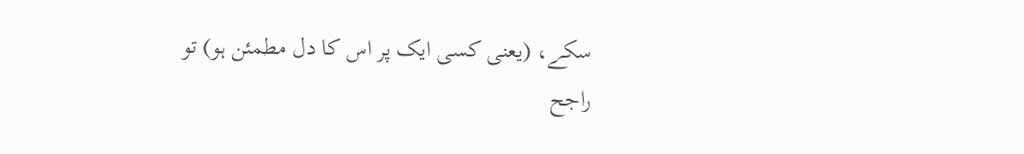سکے، (یعنی کسی ایک پر اس کا دل مطمئن ہو) تو راجح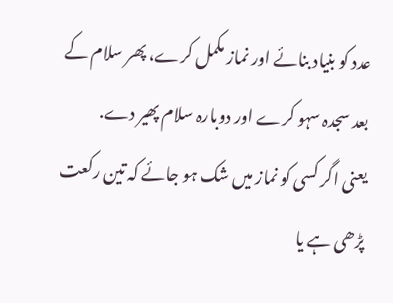عدد کو بنیاد بنائے اور نماز مکمل کرے، پھر سلام کے بعد سجدہ سہو کرے اور دوبارہ سلام پھیر دے.
یعنی اگر کسی کو نماز میں شک ہو جائے کہ تین رکعت پڑھی ہے یا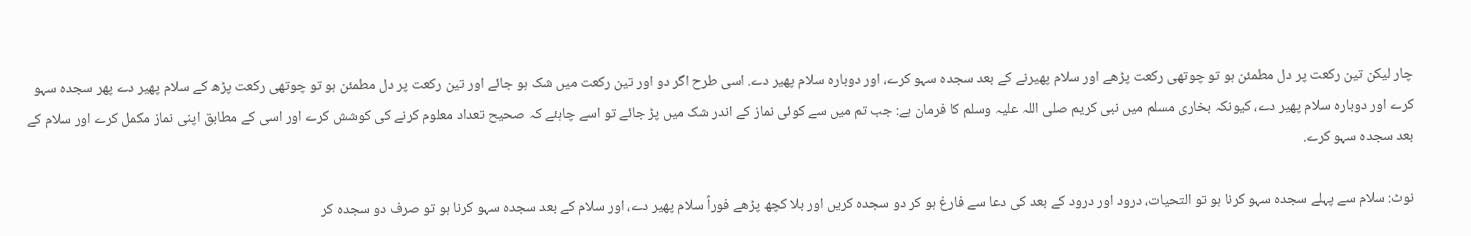چار لیکن تین رکعت پر دل مطمئن ہو تو چوتھی رکعت پڑھے اور سلام پھیرنے کے بعد سجدہ سہو کرے، اور دوبارہ سلام پھیر دے. اسی طرح اگر دو اور تین رکعت میں شک ہو جائے اور تین رکعت پر دل مطمئن ہو تو چوتھی رکعت پڑھ کے سلام پھیر دے پھر سجدہ سہو کرے اور دوبارہ سلام پھیر دے، کیونکہ بخاری مسلم میں نبی کریم صلی اللہ علیہ وسلم کا فرمان ہے: جب تم میں سے کوئی نماز کے اندر شک میں پڑ جائے تو اسے چاہئے کہ صحیح تعداد معلوم کرنے کی کوشش کرے اور اسی کے مطابق اپنی نماز مکمل کرے اور سلام کے بعد سجدہ سہو کرے.

نوٹ: سلام سے پہلے سجدہ سہو کرنا ہو تو التحیات، درود اور درود کے بعد کی دعا سے فارغ ہو کر دو سجدہ کریں اور بلا کچھ پڑھے فوراً سلام پھیر دے، اور سلام کے بعد سجدہ سہو کرنا ہو تو صرف دو سجدہ کر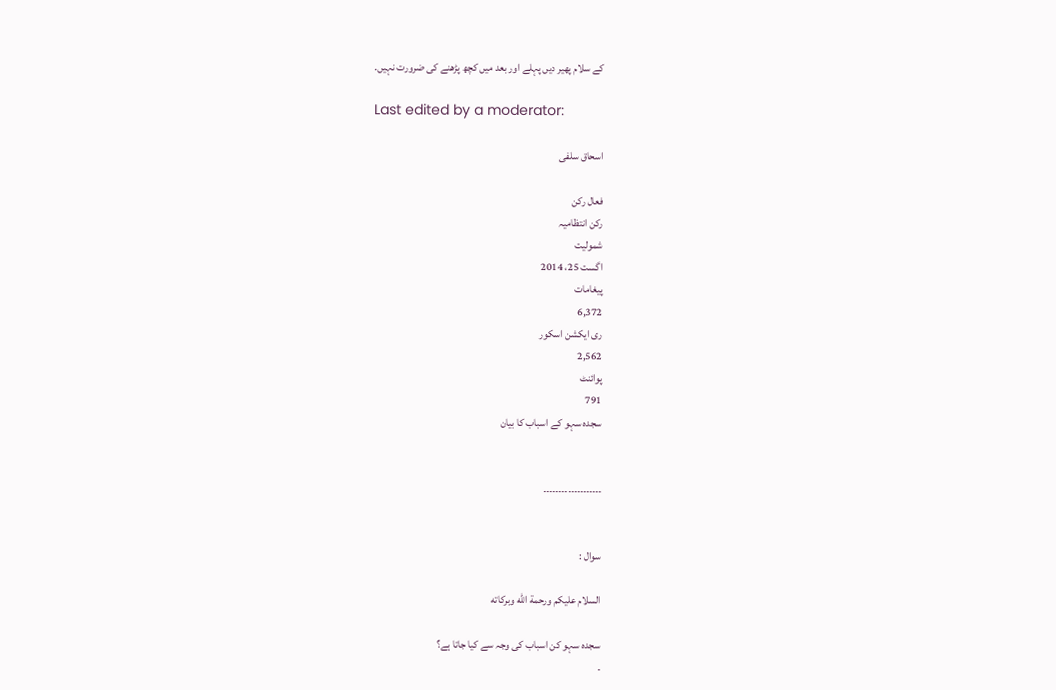کے سلام پھیر دیں پہلے اور بعد میں کچھ پڑھنے کی ضرورت نہیں.

Last edited by a moderator:

اسحاق سلفی

فعال رکن
رکن انتظامیہ
شمولیت
اگست 25، 2014
پیغامات
6,372
ری ایکشن اسکور
2,562
پوائنٹ
791
سجدہ سہو کے اسباب کا بیان


۔۔۔۔۔۔۔۔۔۔۔۔۔۔۔۔۔۔۔


سوال :

السلام عليكم ورحمة الله وبركاته

سجدہ سہو کن اسباب کی وجہ سے کیا جاتا ہے؟
۔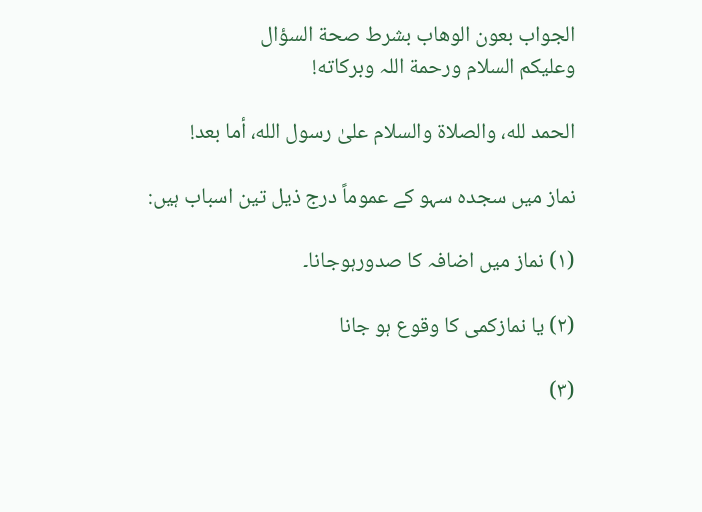الجواب بعون الوهاب بشرط صحة السؤال
وعلیکم السلام ورحمة اللہ وبرکاته!

الحمد لله، والصلاة والسلام علىٰ رسول الله، أما بعد!

نماز میں سجدہ سہو کے عموماً درج ذیل تین اسباب ہیں:

(۱) نماز میں اضافہ کا صدورہوجانا۔

(۲) یا نمازکمی کا وقوع ہو جانا

(۳)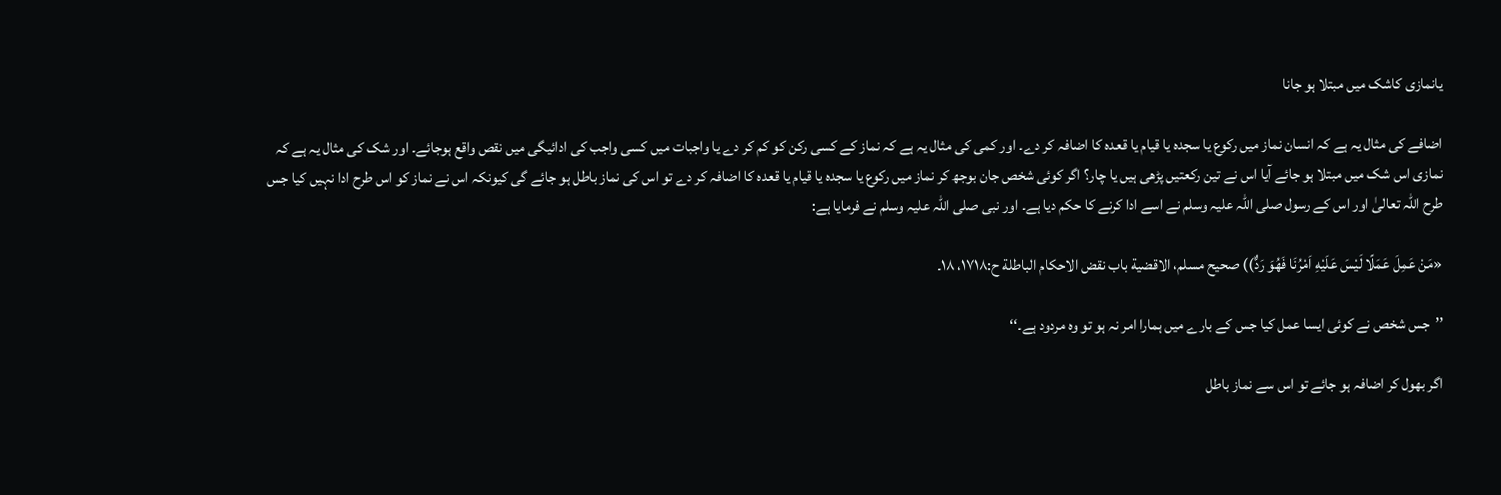یانمازی کاشک میں مبتلا ہو جانا

اضافے کی مثال یہ ہے کہ انسان نماز میں رکوع یا سجدہ یا قیام یا قعدہ کا اضافہ کر دے۔ اور کمی کی مثال یہ ہے کہ نماز کے کسی رکن کو کم کر دے یا واجبات میں کسی واجب کی ادائیگی میں نقص واقع ہوجائے۔ اور شک کی مثال یہ ہے کہ نمازی اس شک میں مبتلا ہو جائے آیا اس نے تین رکعتیں پڑھی ہیں یا چار؟ اگر کوئی شخص جان بوجھ کر نماز میں رکوع یا سجدہ یا قیام یا قعدہ کا اضافہ کر دے تو اس کی نماز باطل ہو جائے گی کیونکہ اس نے نماز کو اس طرح ادا نہیں کیا جس طرح اللہ تعالیٰ اور اس کے رسول صلی اللہ علیہ وسلم نے اسے ادا کرنے کا حکم دیا ہے۔ اور نبی صلی اللہ علیہ وسلم نے فرمایا ہے:

«مَنْ عَمِلَ عَمَلًا لَيْسَ عَلَيْهِ اَمْرُنَا فَهُوَ رَدٌّ)) صحيح مسلم، الاقضية باب نقض الاحکام الباطلة ح:۱۷۱۸، ۱۸۔

’’جس شخص نے کوئی ایسا عمل کیا جس کے بارے میں ہمارا امر نہ ہو تو وہ مردود ہے۔‘‘

اگر بھول کر اضافہ ہو جائے تو اس سے نماز باطل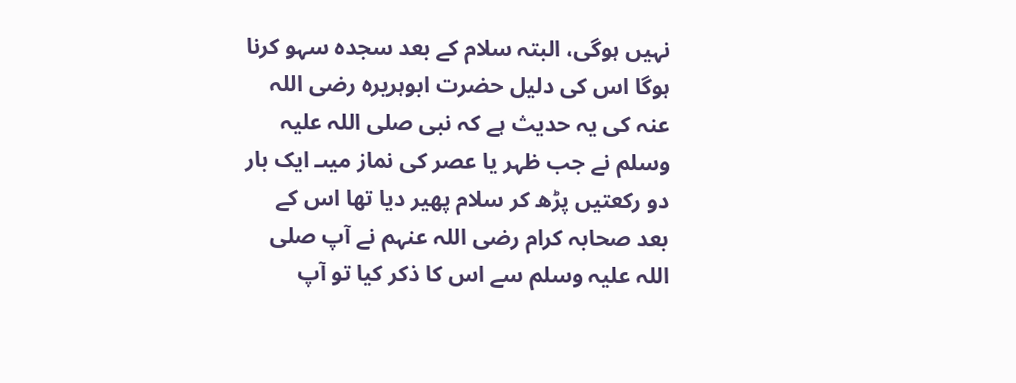نہیں ہوگی، البتہ سلام کے بعد سجدہ سہو کرنا ہوگا اس کی دلیل حضرت ابوہریرہ رضی اللہ عنہ کی یہ حدیث ہے کہ نبی صلی اللہ علیہ وسلم نے جب ظہر یا عصر کی نماز میںـ ایک بار دو رکعتیں پڑھ کر سلام پھیر دیا تھا اس کے بعد صحابہ کرام رضی اللہ عنہم نے آپ صلی اللہ علیہ وسلم سے اس کا ذکر کیا تو آپ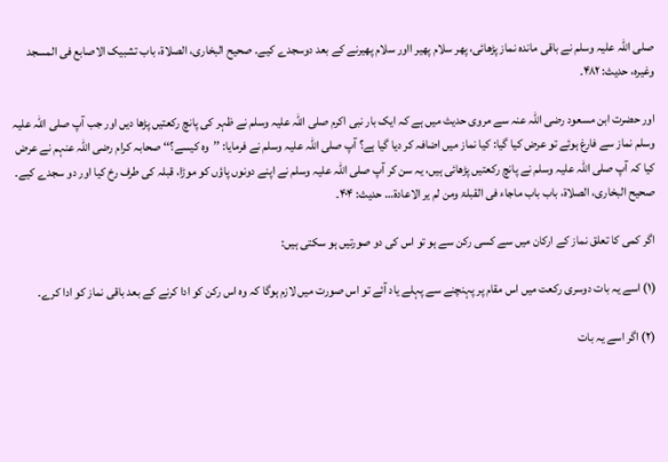صلی اللہ علیہ وسلم نے باقی ماندہ نماز پڑھائی، پھر سلام پھیر ااور سلام پھیرنے کے بعد دوسجدے کیے۔ صحیح البخاری، الصلاۃ، باب تشبیک الاصابع فی المسجد وغیرہ، حدیث: ۴۸۲۔

اور حضرت ابن مسعود رضی اللہ عنہ سے مروی حدیث میں ہے کہ ایک بار نبی اکرم صلی اللہ علیہ وسلم نے ظہر کی پانچ رکعتیں پڑھا دیں اور جب آپ صلی اللہ علیہ وسلم نماز سے فارغ ہوئے تو عرض کیا گیا: کیا نماز میں اضافہ کر دیا گیا ہے؟ آپ صلی اللہ علیہ وسلم نے فرمایا: ’’وہ کیسے؟‘‘ صحابہ کرام رضی اللہ عنہم نے عرض کیا کہ آپ صلی اللہ علیہ وسلم نے پانچ رکعتیں پڑھائی ہیں، یہ سن کر آپ صلی اللہ علیہ وسلم نے اپنے دونوں پاؤں کو موڑا، قبلہ کی طرف رخ کیا اور دو سجدے کیے۔ صحیح البخاری، الصلاۃ، باب باب ماجاء فی القبلۃ ومن لم یر الاعادۃ… حدیث: ۴۰۴۔

اگر کمی کا تعلق نماز کے ارکان میں سے کسی رکن سے ہو تو اس کی دو صورتیں ہو سکتی ہیں:

(۱) اسے یہ بات دوسری رکعت میں اس مقام پر پہنچنے سے پہلے یاد آئے تو اس صورت میں لازم ہوگا کہ وہ اس رکن کو ادا کرنے کے بعد باقی نماز کو ادا کرے۔

(۲) اگر اسے یہ بات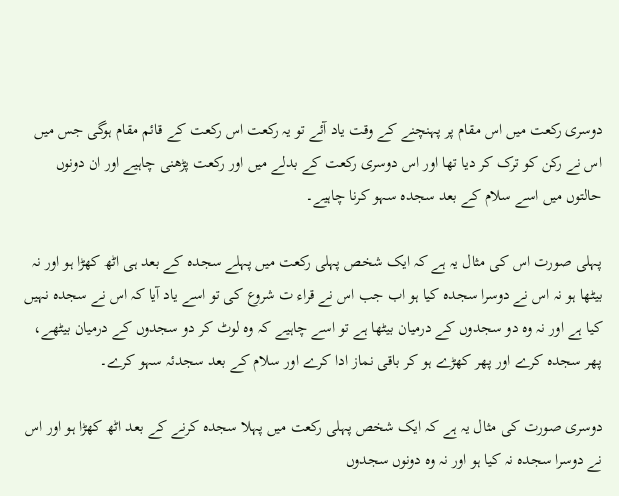دوسری رکعت میں اس مقام پر پہنچنے کے وقت یاد آئے تو یہ رکعت اس رکعت کے قائم مقام ہوگی جس میں اس نے رکن کو ترک کر دیا تھا اور اس دوسری رکعت کے بدلے میں اور رکعت پڑھنی چاہیے اور ان دونوں حالتوں میں اسے سلام کے بعد سجدہ سہو کرنا چاہیے۔

پہلی صورت اس کی مثال یہ ہے کہ ایک شخص پہلی رکعت میں پہلے سجدہ کے بعد ہی اٹھ کھڑا ہو اور نہ بیٹھا ہو نہ اس نے دوسرا سجدہ کیا ہو اب جب اس نے قراء ت شروع کی تو اسے یاد آیا کہ اس نے سجدہ نہیں کیا ہے اور نہ وہ دو سجدوں کے درمیان بیٹھا ہے تو اسے چاہیے کہ وہ لوٹ کر دو سجدوں کے درمیان بیٹھے، پھر سجدہ کرے اور پھر کھڑے ہو کر باقی نماز ادا کرے اور سلام کے بعد سجدئہ سہو کرے۔

دوسری صورت کی مثال یہ ہے کہ ایک شخص پہلی رکعت میں پہلا سجدہ کرنے کے بعد اٹھ کھڑا ہو اور اس نے دوسرا سجدہ نہ کیا ہو اور نہ وہ دونوں سجدوں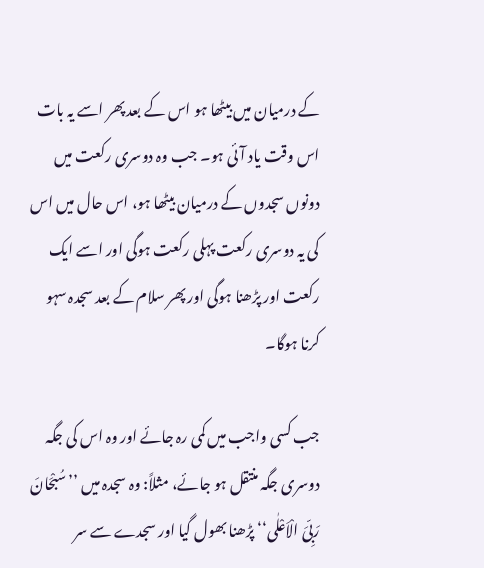کے درمیان میں بیٹھا ہو اس کے بعد پھر اسے یہ بات اس وقت یاد آئی ہو۔ جب وہ دوسری رکعت میں دونوں سجدوں کے درمیان بیٹھا ہو، اس حال میں اس کی یہ دوسری رکعت پہلی رکعت ہوگی اور اسے ایک رکعت اور پڑھنا ہوگی اور پھر سلام کے بعد سجدہ سہو کرنا ہوگا۔

جب کسی واجب میں کمی رہ جائے اور وہ اس کی جگہ دوسری جگہ منتقل ہو جائے، مثلاً: وہ سجدہ میں ’’سُبْحَانَ رَبِّیَ الْاَعْلٰی‘‘ پڑھنا بھول گیا اور سجدے سے سر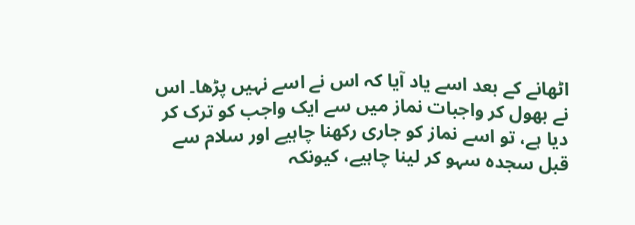اٹھانے کے بعد اسے یاد آیا کہ اس نے اسے نہیں پڑھا۔ اس نے بھول کر واجبات نماز میں سے ایک واجب کو ترک کر دیا ہے، تو اسے نماز کو جاری رکھنا چاہیے اور سلام سے قبل سجدہ سہو کر لینا چاہیے، کیونکہ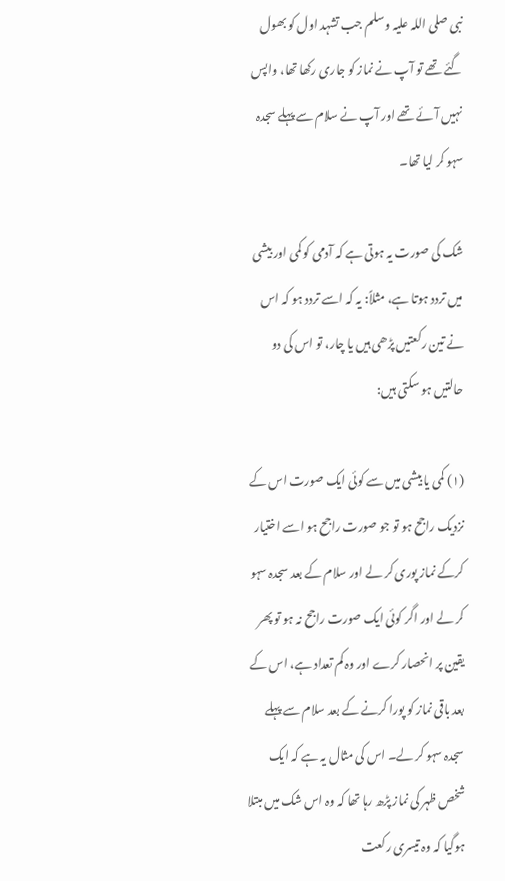نبی صلی اللہ علیہ وسلم جب تشہد اول کو بھول گئے تھے تو آپ نے نماز کو جاری رکھا تھا، واپس نہیں آئے تھے اور آپ نے سلام سے پہلے سجدہ سہو کر لیا تھا۔

شک کی صورت یہ ہوتی ہے کہ آدمی کو کمی اور بیشی میں تردد ہوتا ہے، مثلاً: یہ کہ اسے تردد ہو کہ اس نے تین رکعتیں پڑھی ہیں یا چار، تو اس کی دو حالتیں ہو سکتی ہیں:

(۱) کمی یا بیشی میں سے کوئی ایک صورت اس کے نزدیک راجح ہو تو جو صورت راجح ہو اسے اختیار کرکے نماز پوری کر لے اور سلام کے بعد سجدہ سہو کر لے اور اگر کوئی ایک صورت راجح نہ ہو تو پھر یقین پر انحصار کرے اور وہ کم تعداد ہے، اس کے بعد باقی نماز کو پورا کرنے کے بعد سلام سے پہلے سجدہ سہو کر لے۔ اس کی مثال یہ ہے کہ ایک شخص ظہر کی نماز پڑھ رہا تھا کہ وہ اس شک میں مبتلا ہوگیا کہ وہ تیسری رکعت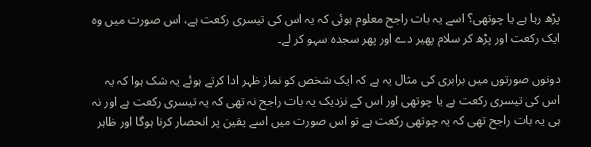پڑھ رہا ہے یا چوتھی؟ اسے یہ بات راجح معلوم ہوئی کہ یہ اس کی تیسری رکعت ہے، اس صورت میں وہ ایک رکعت اور پڑھ کر سلام پھیر دے اور پھر سجدہ سہو کر لے۔

دونوں صورتوں میں برابری کی مثال یہ ہے کہ ایک شخص کو نماز ظہر ادا کرتے ہوئے یہ شک ہوا کہ یہ اس کی تیسری رکعت ہے یا چوتھی اور اس کے نزدیک یہ بات راجح نہ تھی کہ یہ تیسری رکعت ہے اور نہ ہی یہ بات راجح تھی کہ یہ چوتھی رکعت ہے تو اس صورت میں اسے یقین پر انحصار کرنا ہوگا اور ظاہر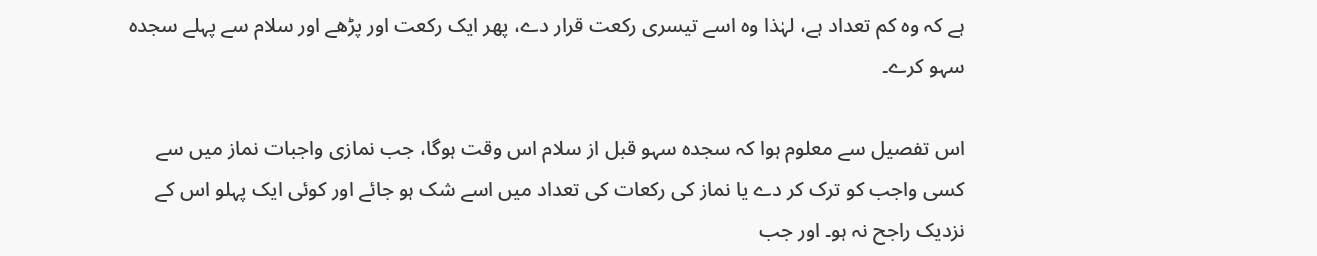ہے کہ وہ کم تعداد ہے، لہٰذا وہ اسے تیسری رکعت قرار دے، پھر ایک رکعت اور پڑھے اور سلام سے پہلے سجدہ سہو کرے۔

اس تفصیل سے معلوم ہوا کہ سجدہ سہو قبل از سلام اس وقت ہوگا، جب نمازی واجبات نماز میں سے کسی واجب کو ترک کر دے یا نماز کی رکعات کی تعداد میں اسے شک ہو جائے اور کوئی ایک پہلو اس کے نزدیک راجح نہ ہو۔ اور جب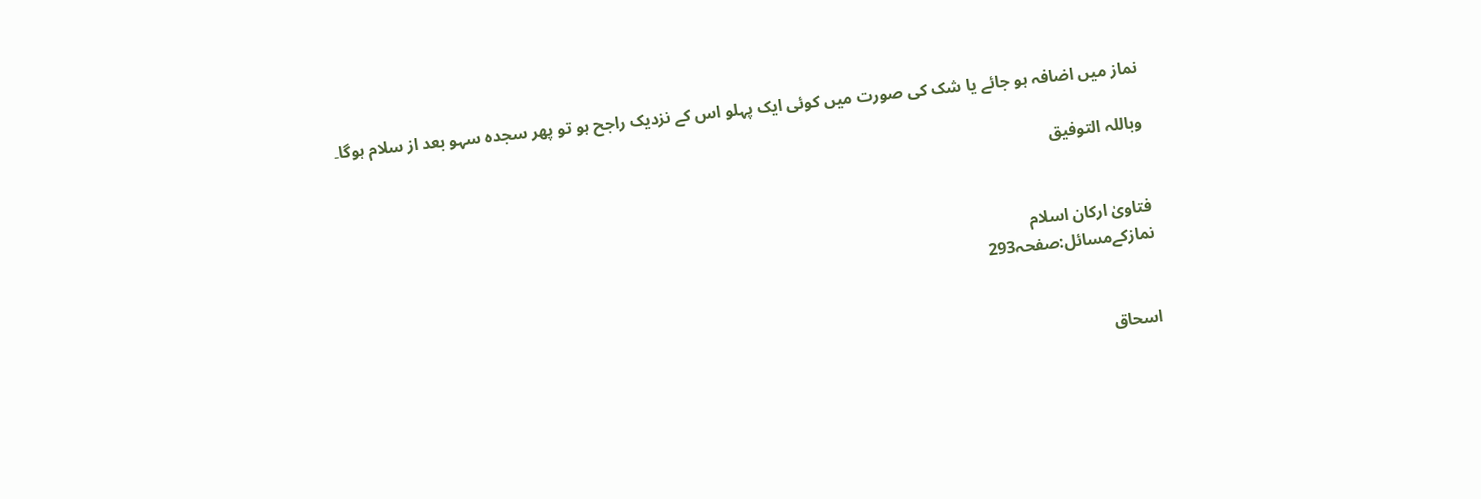نماز میں اضافہ ہو جائے یا شک کی صورت میں کوئی ایک پہلو اس کے نزدیک راجح ہو تو پھر سجدہ سہو بعد از سلام ہوگا۔

وباللہ التوفیق


فتاویٰ ارکان اسلام
نمازکےمسائل:صفحہ293


اسحاق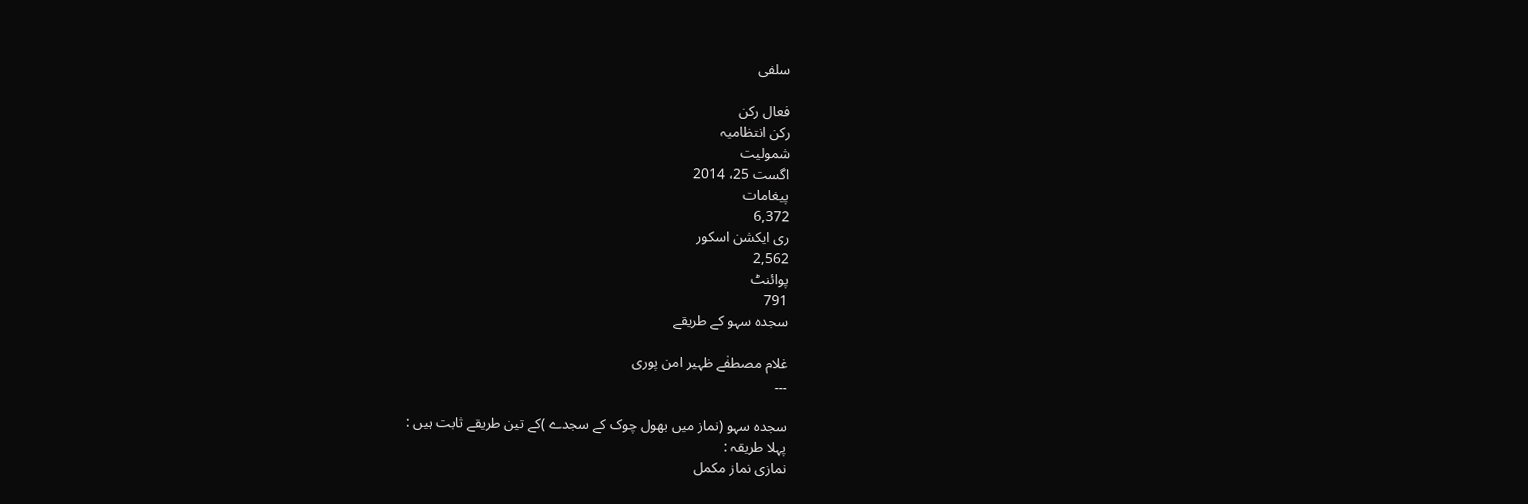سلفی

فعال رکن
رکن انتظامیہ
شمولیت
اگست 25، 2014
پیغامات
6,372
ری ایکشن اسکور
2,562
پوائنٹ
791
سجدہ سہو کے طریقے

غلام مصطفٰے ظہیر امن پوری
۔۔۔

سجدہ سہو (نماز میں بھول چوک کے سجدے )کے تین طریقے ثابت ہیں :
پہلا طریقہ :
نمازی نماز مکمل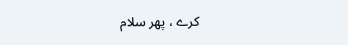کرے ، پھر سلام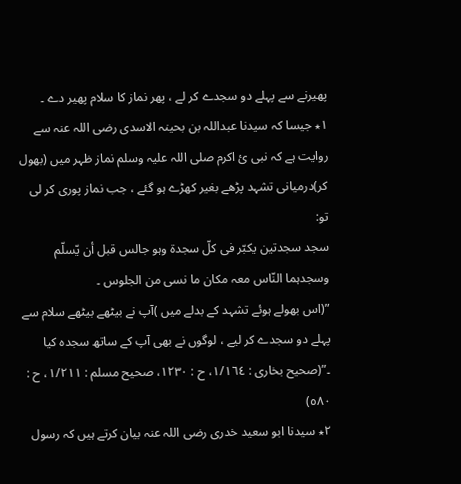پھیرنے سے پہلے دو سجدے کر لے ، پھر نماز کا سلام پھیر دے ۔
١٭ جیسا کہ سیدنا عبداللہ بن بحینہ الاسدی رضی اللہ عنہ سے روایت ہے کہ نبی ئ اکرم صلی اللہ علیہ وسلم نماز ظہر میں (بھول کر)درمیانی تشہد پڑھے بغیر کھڑے ہو گئے ، جب نماز پوری کر لی تو:
سجد سجدتین یکبّر فی کلّ سجدۃ وہو جالس قبل أن یّسلّم وسجدہما النّاس معہ مکان ما نسی من الجلوس ۔
”(اس بھولے ہوئے تشہد کے بدلے میں )آپ نے بیٹھے بیٹھے سلام سے پہلے دو سجدے کر لیے ، لوگوں نے بھی آپ کے ساتھ سجدہ کیا ۔”(صحیح بخاری : ١/١٦٤، ح : ١٢٣٠، صحیح مسلم : ١/٢١١، ح : ٥٨٠)
٢٭ سیدنا ابو سعید خدری رضی اللہ عنہ بیان کرتے ہیں کہ رسول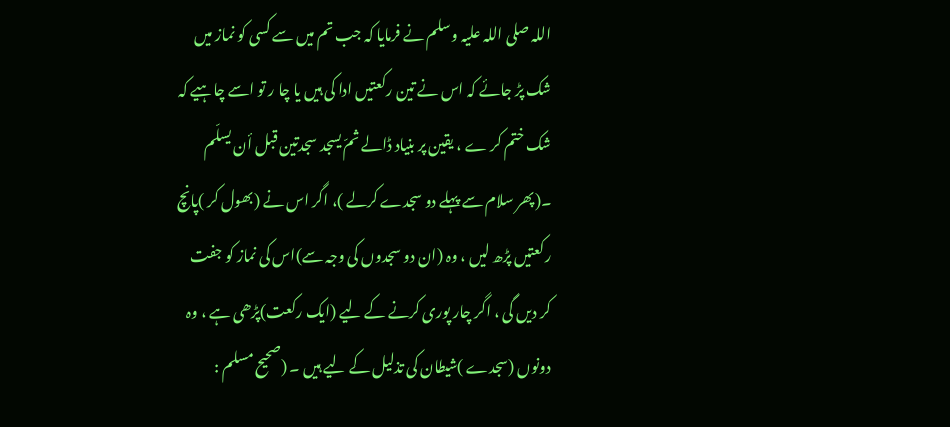اللہ صلی اللہ علیہ وسلم نے فرمایا کہ جب تم میں سے کسی کو نماز میں شک پڑ جائے کہ اس نے تین رکعتیں ادا کی ہیں یا چا ر تو اسے چاہیے کہ شک ختم کر ے ، یقین پر بنیاد ڈالے ثمّ یسجد سجدتین قبل أن یسلّم ۔(پھر سلام سے پہلے دو سجدے کرلے )، اگر اس نے (بھول کر )پانچ رکعتیں پڑھ لیں ، وہ (ان دو سجدوں کی وجہ سے)اس کی نماز کو جفت کر دیں گی ، اگر چار پوری کرنے کے لیے (ایک رکعت)پڑھی ہے ، وہ دونوں (سجدے )شیطان کی تذلیل کے لیے ہیں ۔ (صحیح مسلم :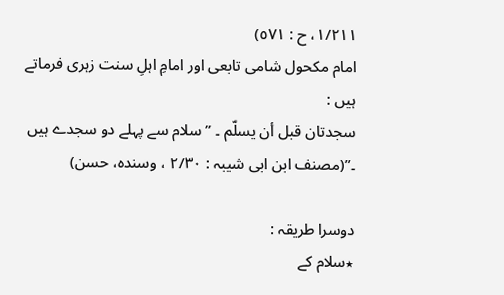١/٢١١، ح : ٥٧١)
امام مکحول شامی تابعی اور امامِ اہلِ سنت زہری فرماتے ہیں :
سجدتان قبل أن یسلّم ۔ ”سلام سے پہلے دو سجدے ہیں ۔”(مصنف ابن ابی شیبہ : ٢/٣٠ ، وسندہ، حسن)

دوسرا طریقہ :
٭سلام کے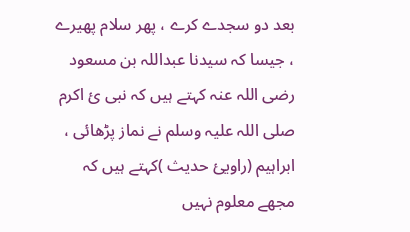بعد دو سجدے کرے ، پھر سلام پھیرے ، جیسا کہ سیدنا عبداللہ بن مسعود رضی اللہ عنہ کہتے ہیں کہ نبی ئ اکرم صلی اللہ علیہ وسلم نے نماز پڑھائی ، ابراہیم (راویئ حدیث )کہتے ہیں کہ مجھے معلوم نہیں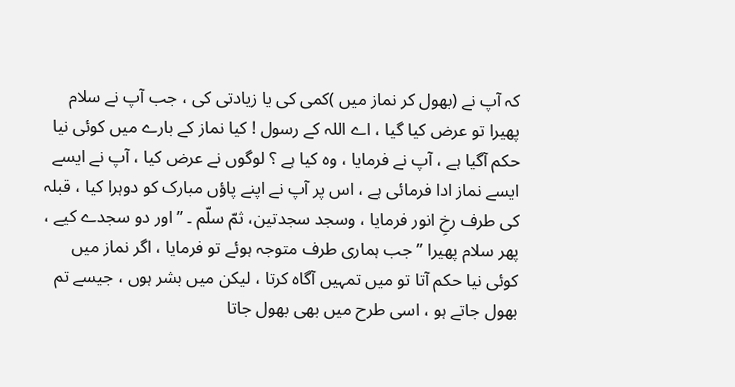کہ آپ نے (بھول کر نماز میں )کمی کی یا زیادتی کی ، جب آپ نے سلام پھیرا تو عرض کیا گیا ، اے اللہ کے رسول ! کیا نماز کے بارے میں کوئی نیا حکم آگیا ہے ، آپ نے فرمایا ، وہ کیا ہے ؟ لوگوں نے عرض کیا ، آپ نے ایسے ایسے نماز ادا فرمائی ہے ، اس پر آپ نے اپنے پاؤں مبارک کو دوہرا کیا ، قبلہ کی طرف رخِ انور فرمایا ، وسجد سجدتین، ثمّ سلّم ۔ ”اور دو سجدے کیے ، پھر سلام پھیرا ” جب ہماری طرف متوجہ ہوئے تو فرمایا ، اگر نماز میں کوئی نیا حکم آتا تو میں تمہیں آگاہ کرتا ، لیکن میں بشر ہوں ، جیسے تم بھول جاتے ہو ، اسی طرح میں بھی بھول جاتا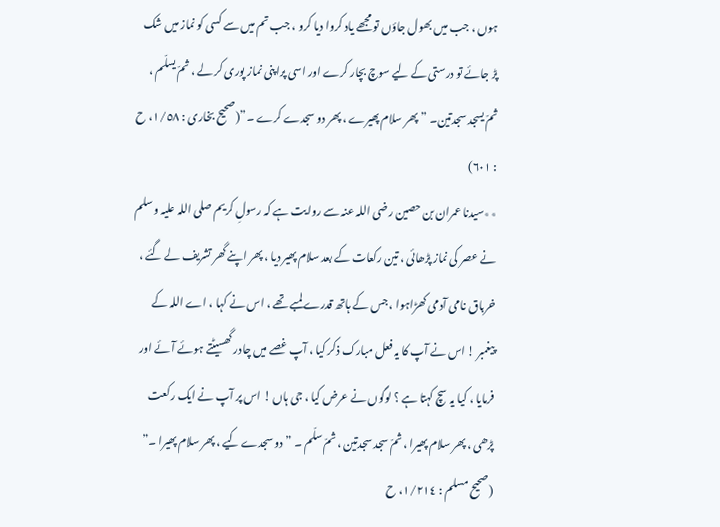ہوں ، جب میں بھول جاؤں تو مجھے یاد کروا دیا کرو ، جب تم میں سے کسی کو نماز میں شک پڑ جائے تو درستی کے لیے سوچ بچار کرے اور اسی پراپنی نماز پوری کر لے ، ثمّ یسلّم ، ثمّ یسجد سجدتین۔ ”پھر سلام پھیرے ، پھر دو سجدے کرے ۔”(صحیح بخاری : ١/٥٨، ح : ٦٠١)
٭٭سیدنا عمران بن حصین رضی اللہ عنہ سے روایت ہے کہ رسولِ کریم صلی اللہ علیہ وسلم نے عصر کی نماز پڑھائی ، تین رکعات کے بعد سلام پھیر دیا ، پھر اپنے گھر تشریف لے گئے ، خرباق نامی آدمی کھڑاہوا ، جس کے ہاتھ قدرے لمبے تھے ، اس نے کہا ، اے اللہ کے پیغمبر ! اس نے آپ کا یہ فعل مبارک ذکر کیا ، آپ غصے میں چادر گھسیٹتے ہوئے آئے اور فرمایا ، کیا یہ سچ کہتا ہے ؟ لوگوں نے عرض کیا ، جی ہاں ! اس پر آپ نے ایک رکعت پڑھی ، پھر سلام پھیرا ، ثمّ سجد سجدتین ، ثمّ سلّم ۔ ” دو سجدے کیے ، پھر سلام پھیرا ۔” (صحیح مسلم : ١/٢١٤، ح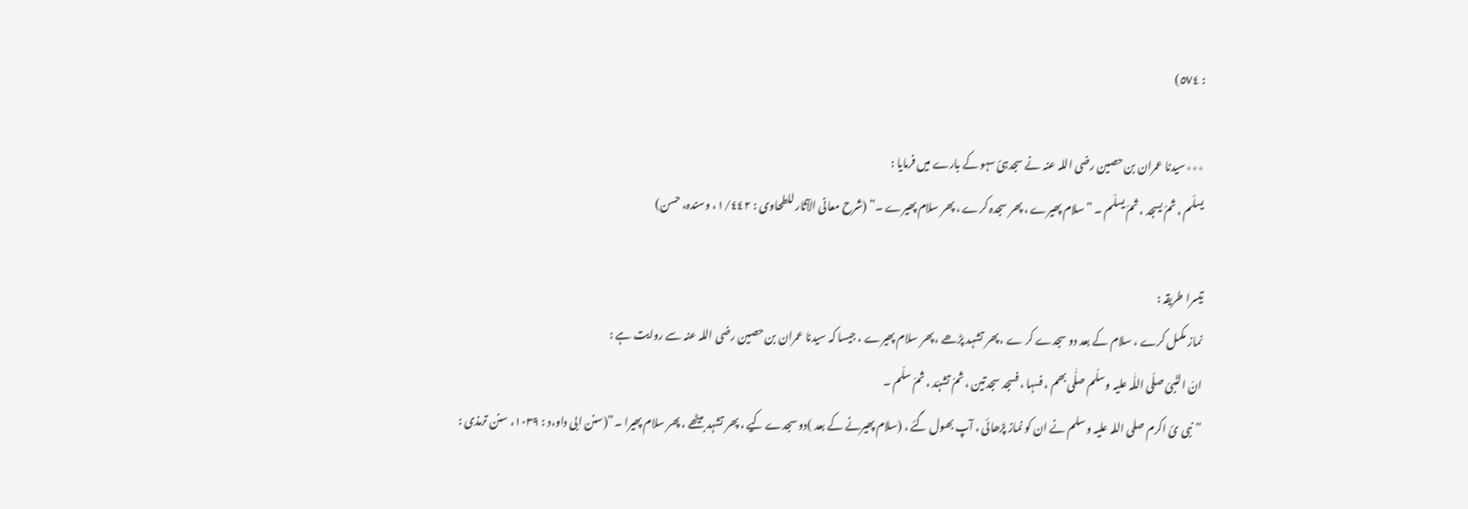: ٥٧٤)

٭٭٭سیدنا عمران بن حصین رضی اللہ عنہ نے سجدہئ سہو کے بارے میں فرمایا :
یسلّم ، ثمّ یسجد ، ثمّ یسلّم ۔ ”سلام پھیرے ، پھر سجدہ کرے ، پھر سلام پھیرے ۔” (شرح معانی الآثار للطحاوی : ١/٤٤٢، وسندہ، حسن)

تیسرا طریقہ :
نماز مکمل کرے ، سلام کے بعد دو سجدے کر ے ، پھر تشہد پڑھے ، پھر سلام پھیرے ، جیسا کہ سیدنا عمران بن حصین رضی اللہ عنہ سے روایت ہے :
انّ النّبیّ صلّی اللّٰہ علیہ وسلّم صلّٰی بھم ، فسہا ، فسجد سجدتین ، ثمّ تشہّد ، ثمّ سلّم ۔
”نبی ئ اکرم صلی اللہ علیہ وسلم نے ان کو نماز پڑھائی ، آپ بھول گئے ، (سلام پھیرنے کے بعد )دو سجدے کیے ، پھر تشہد بیٹھے ، پھر سلام پھیرا ۔”(سنن ابی داو،د : ١٠٣٩، سنن ترمذی :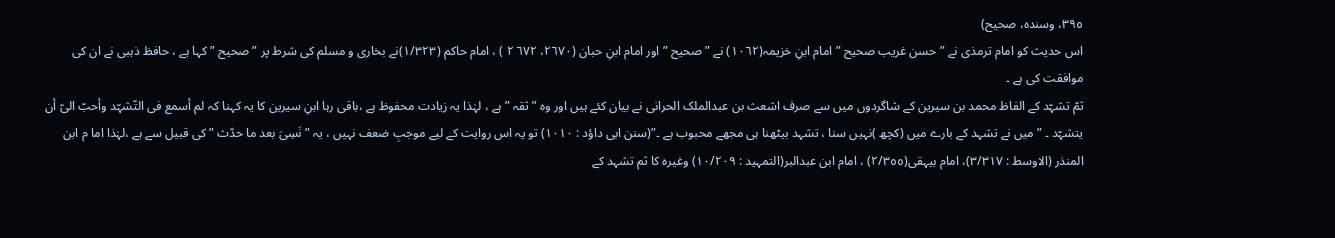٣٩٥، وسندہ، صحیح)
اس حدیث کو امام ترمذی نے ” حسن غریب صحیح ” امام ابنِ خزیمہ(١٠٦٢) نے ”صحیح ” اور امام ابنِ حبان (٢٦٧٠، ٦٧٢ ٢ ) ، امام حاکم (١/٣٢٣)نے بخاری و مسلم کی شرط پر ”صحیح ” کہا ہے ، حافظ ذہبی نے ان کی موافقت کی ہے ۔
ثمّ تشہّد کے الفاظ محمد بن سیرین کے شاگردوں میں سے صرف اشعث بن عبدالملک الحرانی نے بیان کئے ہیں اور وہ ”ثقہ ” ہے ، لہٰذا یہ زیادت محفوظ ہے ،باقی رہا ابنِ سیرین کا یہ کہنا کہ لم أسمع فی التّشہّد وأحبّ الیّ أن یتشہّد ۔ ”میں نے تشہد کے بارے میں (کچھ )نہیں سنا ، تشہد بیٹھنا ہی مجھے محبوب ہے ۔”(سنن ابی داؤد : ١٠١٠) تو یہ اس روایت کے لیے موجبِ ضعف نہیں ، یہ ”نَسِیَ بعد ما حدّث ” کی قبیل سے ہے ،لہٰذا اما م ابن المنذر (الاوسط : ٣/٣١٧)، امام بیہقی(٢/٣٥٥) ، امام ابن عبدالبر(التمہید : ١٠/٢٠٩) وغیرہ کا ثم تشہد کے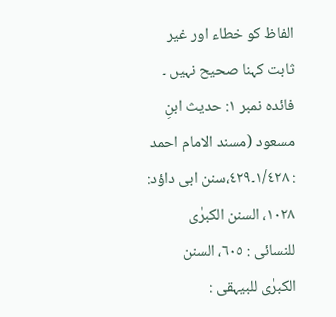الفاظ کو خطاء اور غیر ثابت کہنا صحیح نہیں ۔
فائدہ نمبر ١: حدیث ابنِ مسعود (مسند الامام احمد : ١/٤٢٨۔٤٢٩،سنن ابی داؤد: ١٠٢٨، السنن الکبرٰی للنسائی : ٦٠٥، السنن الکبرٰی للبیہقی :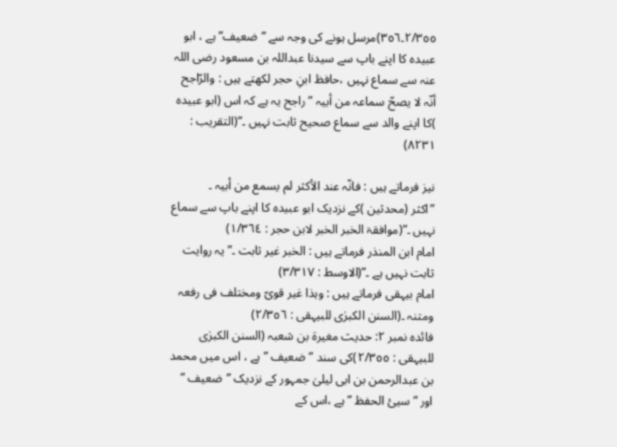٢/٣٥٥۔٣٥٦)مرسل ہونے کی وجہ سے ”ضعیف” ہے ، ابو عبیدہ کا اپنے باپ سے سیدنا عبداللہ بن مسعود رضی اللہ عنہ سے سماع نہیں ،حافظ ابنِ حجر لکھتے ہیں : والرّاجح أنّہ لا یصحّ سماعہ من أبیہ ”راجح یہ ہے کہ اس (ابو عبیدہ )کا اپنے والد سے سماع صحیح ثابت نہیں ۔”(التقریب : ٨٢٣١)

نیز فرماتے ہیں : فانّہ عند الأکثر لم یسمع من أبیہ ۔
”اکثر (محدثین )کے نزدیک ابو عبیدہ کا اپنے باپ سے سماع نہیں ۔”(موافقۃ الخبر الخبر لابن حجر : ١/٣٦٤)
امام ابن المنذر فرماتے ہیں : الخبر غیر ثابت ۔”یہ روایت ثابت نہیں ہے ۔”(الاوسط : ٣/٣١٧)
امام بیہقی فرماتے ہیں : وہذا غیر قویّ ومختلف فی رفعہ ومتنہ ۔(السنن الکبرٰی للبیہقی : ٢/٣٥٦)
فائدہ نمبر ٢: حدیث مغیرۃ بن شعبہ (السنن الکبرٰی للبیہقی : ٢/٣٥٥)کی سند ”ضعیف ” ہے ، اس میں محمد بن عبدالرحمن بن ابی لیلیٰ جمہور کے نزدیک ”ضعیف ” اور ”سیئ الحفظ ” ہے ،اس کے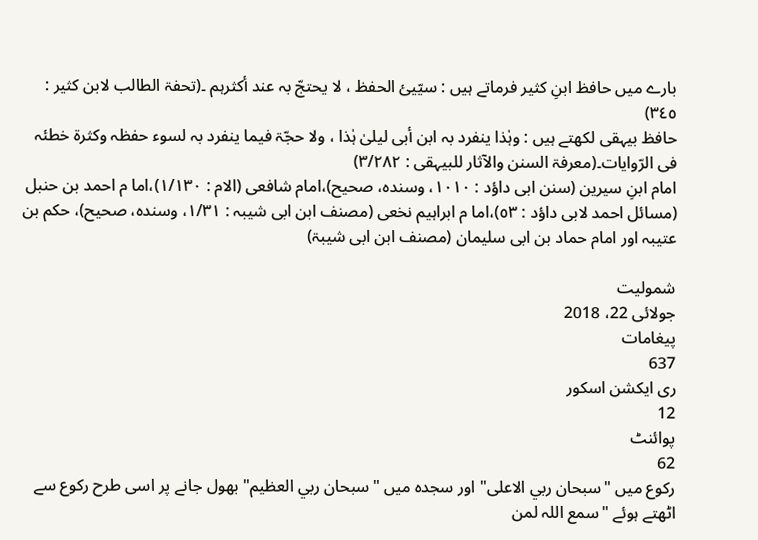بارے میں حافظ ابنِ کثیر فرماتے ہیں : سیّیئ الحفظ ، لا یحتجّ بہ عند أکثرہم ۔(تحفۃ الطالب لابن کثیر : ٣٤٥)
حافظ بیہقی لکھتے ہیں : وہٰذا ینفرد بہ ابن أبی لیلیٰ ہٰذا ، ولا حجّۃ فیما ینفرد بہ لسوء حفظہ وکثرۃ خطئہ فی الرّوایات۔(معرفۃ السنن والآثار للبیہقی : ٣/٢٨٢)
امام ابنِ سیرین (سنن ابی داؤد : ١٠١٠، وسندہ، صحیح)،امام شافعی (الام : ١/١٣٠)،اما م احمد بن حنبل (مسائل احمد لابی داؤد : ٥٣)،اما م ابراہیم نخعی (مصنف ابن ابی شیبہ : ١/٣١، وسندہ، صحیح)، حکم بن عتیبہ اور امام حماد بن ابی سلیمان (مصنف ابن ابی شیبۃ)

شمولیت
جولائی 22، 2018
پیغامات
637
ری ایکشن اسکور
12
پوائنٹ
62
رکوع میں "سبحان ربي الاعلی" اور سجدہ میں "سبحان ربي العظیم" بھول جانے پر اسی طرح رکوع سے اٹھتے ہوئے "سمع اللہ لمن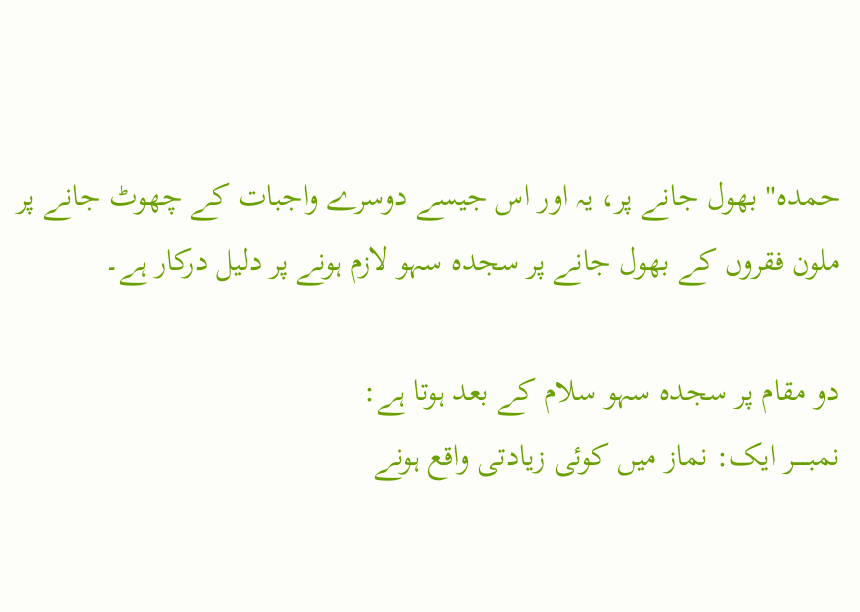حمدہ" بھول جانے پر، یہ اور اس جیسے دوسرے واجبات کے چھوٹ جانے پر
ملون فقروں کے بھول جانے پر سجدہ سہو لازم ہونے پر دلیل درکار ہے۔

دو مقام پر سجدہ سہو سلام کے بعد ہوتا ہے:
نمبـــــر ایک: نماز میں کوئی زیادتی واقع ہونے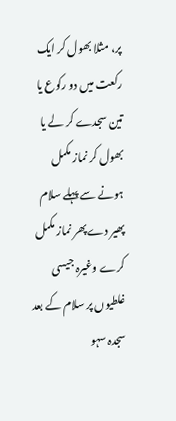پر، مثلا بھول کر ایک رکعت میں دو رکوع یا تین سجدے کر لے یا بھول کر نماز مکمل ہونے سے پہلے سلام پھیر دے پھر نماز مکمل کرے وغیرہ جیسی غلطیوں پر سلام کے بعد سجدہ سہو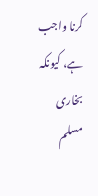کرنا واجب ہے، کیونکہ بخاری مسلم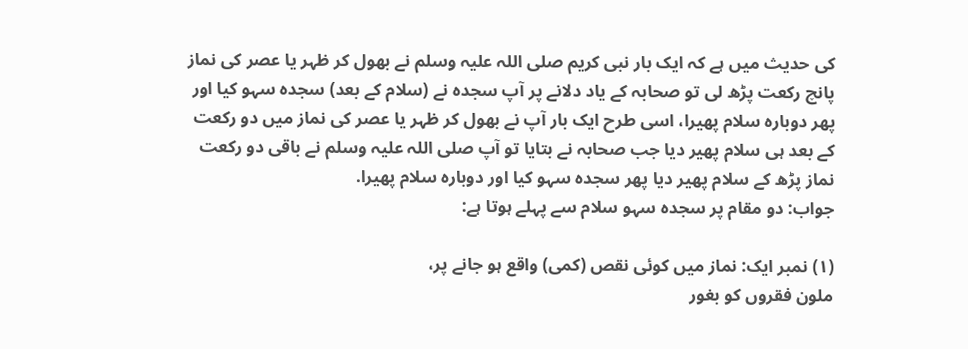کی حدیث میں ہے کہ ایک بار نبی کریم صلی اللہ علیہ وسلم نے بھول کر ظہر یا عصر کی نماز پانچ رکعت پڑھ لی تو صحابہ کے یاد دلانے پر آپ سجدہ نے (سلام کے بعد) سجدہ سہو کیا اور پھر دوبارہ سلام پھیرا، اسی طرح ایک بار آپ نے بھول کر ظہر یا عصر کی نماز میں دو رکعت کے بعد ہی سلام پھیر دیا جب صحابہ نے بتایا تو آپ صلی اللہ علیہ وسلم نے باقی دو رکعت نماز پڑھ کے سلام پھیر دیا پھر سجدہ سہو کیا اور دوبارہ سلام پھیرا.
جواب: دو مقام پر سجدہ سہو سلام سے پہلے ہوتا ہے:

(۱) نمبر ایک: نماز میں کوئی نقص (کمی) واقع ہو جانے پر،
ملون فقروں کو بغور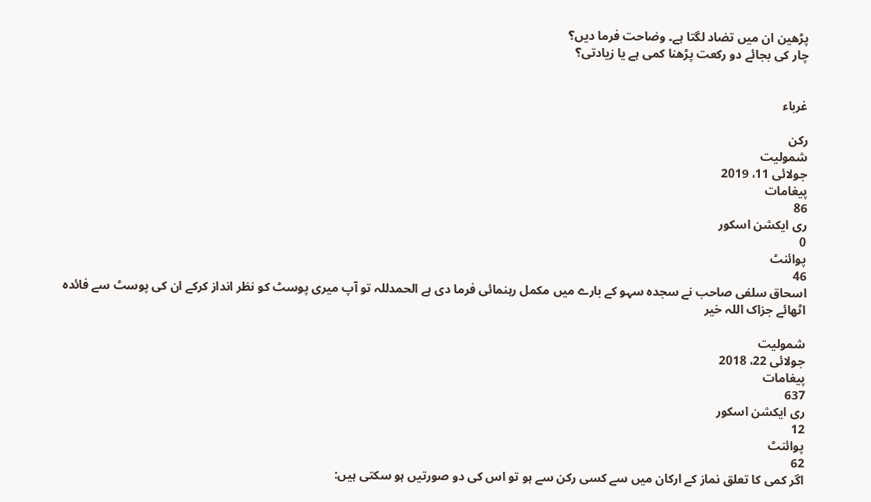پڑھین ان میں تضاد لگتا ہے۔ وضاحت فرما دیں؟
چار کی بجائے دو رکعت پڑھنا کمی ہے یا زیادتی؟


غرباء

رکن
شمولیت
جولائی 11، 2019
پیغامات
86
ری ایکشن اسکور
0
پوائنٹ
46
اسحاق سلفی صاحب نے سجدہ سہو کے بارے میں مکمل رہنمائی فرما دی ہے الحمدللہ تو آپ میری پوسٹ کو نظر انداز کرکے ان کی پوسٹ سے فائدہ اٹھائے جزاک اللہ خیر

شمولیت
جولائی 22، 2018
پیغامات
637
ری ایکشن اسکور
12
پوائنٹ
62
اگر کمی کا تعلق نماز کے ارکان میں سے کسی رکن سے ہو تو اس کی دو صورتیں ہو سکتی ہیں: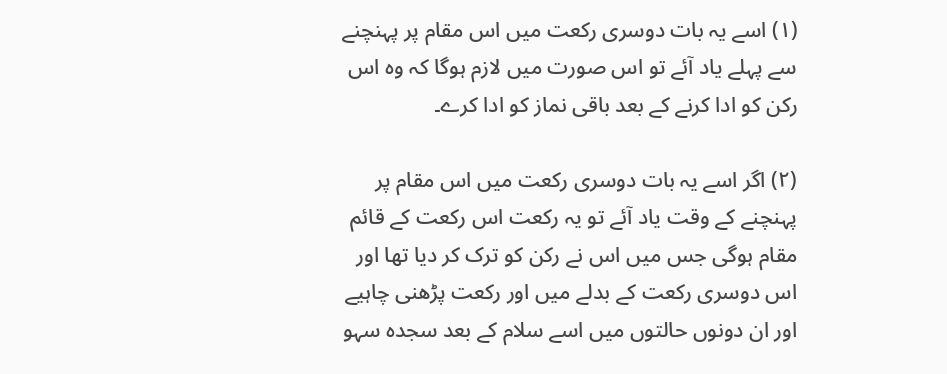(۱) اسے یہ بات دوسری رکعت میں اس مقام پر پہنچنے سے پہلے یاد آئے تو اس صورت میں لازم ہوگا کہ وہ اس رکن کو ادا کرنے کے بعد باقی نماز کو ادا کرے۔

(۲) اگر اسے یہ بات دوسری رکعت میں اس مقام پر پہنچنے کے وقت یاد آئے تو یہ رکعت اس رکعت کے قائم مقام ہوگی جس میں اس نے رکن کو ترک کر دیا تھا اور اس دوسری رکعت کے بدلے میں اور رکعت پڑھنی چاہیے اور ان دونوں حالتوں میں اسے سلام کے بعد سجدہ سہو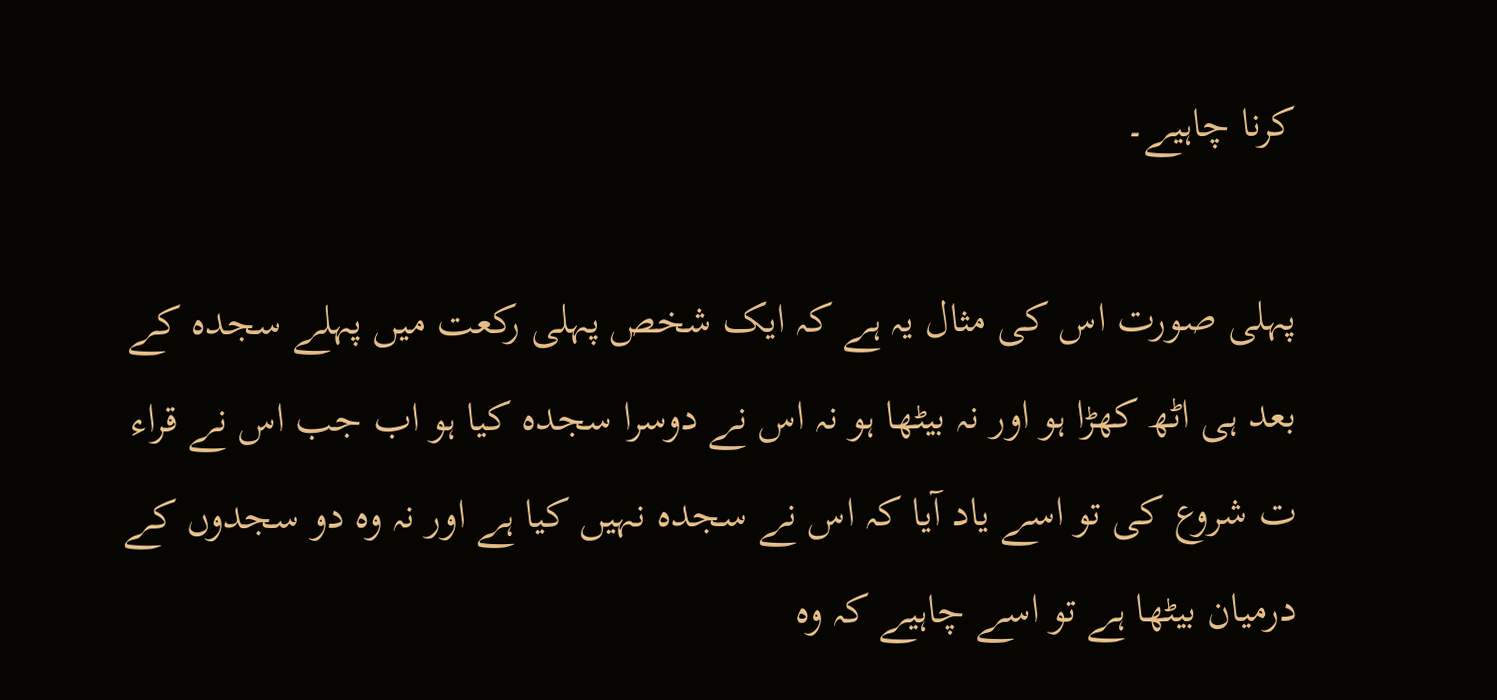کرنا چاہیے۔

پہلی صورت اس کی مثال یہ ہے کہ ایک شخص پہلی رکعت میں پہلے سجدہ کے بعد ہی اٹھ کھڑا ہو اور نہ بیٹھا ہو نہ اس نے دوسرا سجدہ کیا ہو اب جب اس نے قراء ت شروع کی تو اسے یاد آیا کہ اس نے سجدہ نہیں کیا ہے اور نہ وہ دو سجدوں کے درمیان بیٹھا ہے تو اسے چاہیے کہ وہ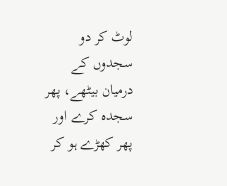لوٹ کر دو سجدوں کے درمیان بیٹھے، پھر سجدہ کرے اور پھر کھڑے ہو کر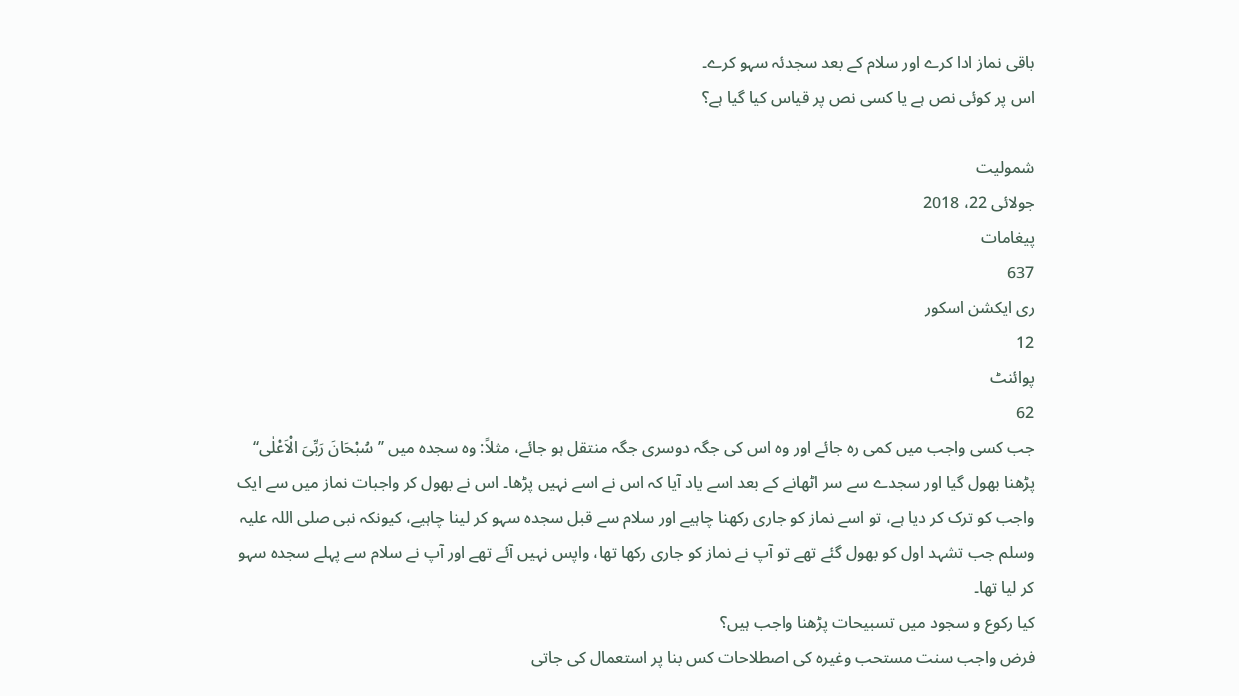باقی نماز ادا کرے اور سلام کے بعد سجدئہ سہو کرے۔
اس پر کوئی نص ہے یا کسی نص پر قیاس کیا گیا ہے؟

شمولیت
جولائی 22، 2018
پیغامات
637
ری ایکشن اسکور
12
پوائنٹ
62
جب کسی واجب میں کمی رہ جائے اور وہ اس کی جگہ دوسری جگہ منتقل ہو جائے، مثلاً: وہ سجدہ میں ’’سُبْحَانَ رَبِّیَ الْاَعْلٰی‘‘ پڑھنا بھول گیا اور سجدے سے سر اٹھانے کے بعد اسے یاد آیا کہ اس نے اسے نہیں پڑھا۔ اس نے بھول کر واجبات نماز میں سے ایک واجب کو ترک کر دیا ہے، تو اسے نماز کو جاری رکھنا چاہیے اور سلام سے قبل سجدہ سہو کر لینا چاہیے، کیونکہ نبی صلی اللہ علیہ وسلم جب تشہد اول کو بھول گئے تھے تو آپ نے نماز کو جاری رکھا تھا، واپس نہیں آئے تھے اور آپ نے سلام سے پہلے سجدہ سہو کر لیا تھا۔
کیا رکوع و سجود میں تسبیحات پڑھنا واجب ہیں؟
فرض واجب سنت مستحب وغیرہ کی اصطلاحات کس بنا پر استعمال کی جاتی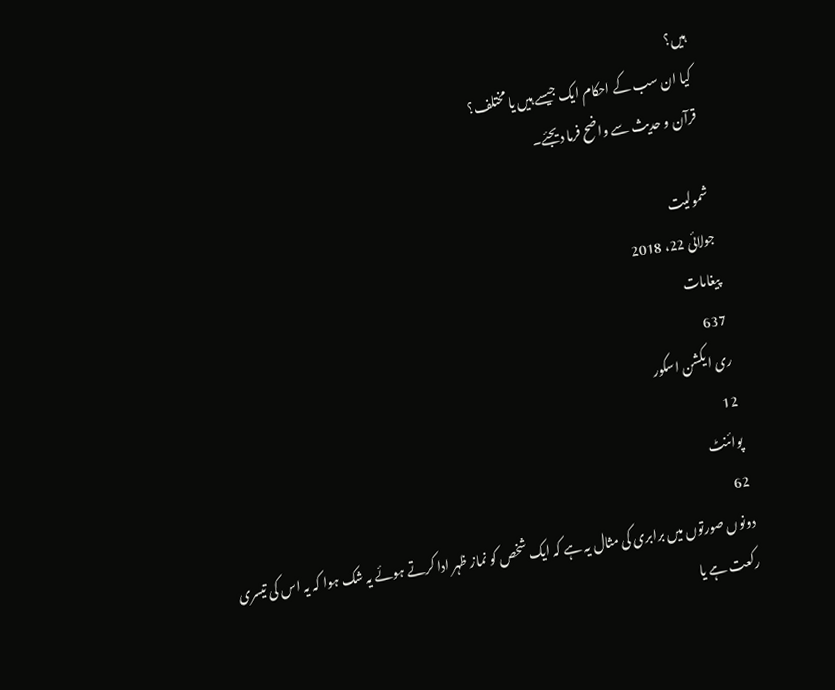ہیں؟
کیا ان سب کے احکام ایک جیسے ہیں یا مختلف؟
قرآن و حدیث سے واضح فرما دیجئے۔

شمولیت
جولائی 22، 2018
پیغامات
637
ری ایکشن اسکور
12
پوائنٹ
62
دونوں صورتوں میں برابری کی مثال یہ ہے کہ ایک شخص کو نماز ظہر ادا کرتے ہوئے یہ شک ہوا کہ یہ اس کی تیسری رکعت ہے یا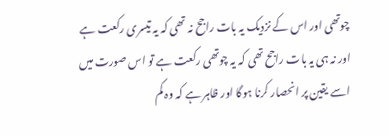چوتھی اور اس کے نزدیک یہ بات راجح نہ تھی کہ یہ تیسری رکعت ہے اور نہ ہی یہ بات راجح تھی کہ یہ چوتھی رکعت ہے تو اس صورت میں اسے یقین پر انحصار کرنا ہوگا اور ظاہر ہے کہ وہ کم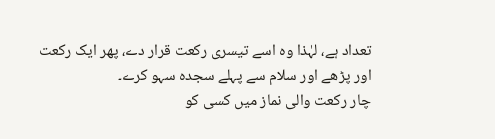تعداد ہے، لہٰذا وہ اسے تیسری رکعت قرار دے، پھر ایک رکعت اور پڑھے اور سلام سے پہلے سجدہ سہو کرے۔
چار رکعت والی نماز میں کسی کو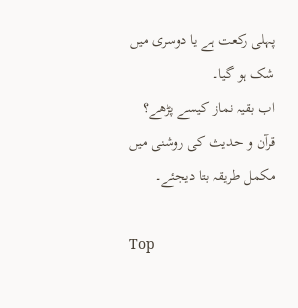پہلی رکعت ہے یا دوسری میں شک ہو گیا۔
اب بقیہ نماز کیسے پڑھے؟
قرآن و حدیث کی روشنی میں مکمل طریقہ بتا دیجئے۔

Top